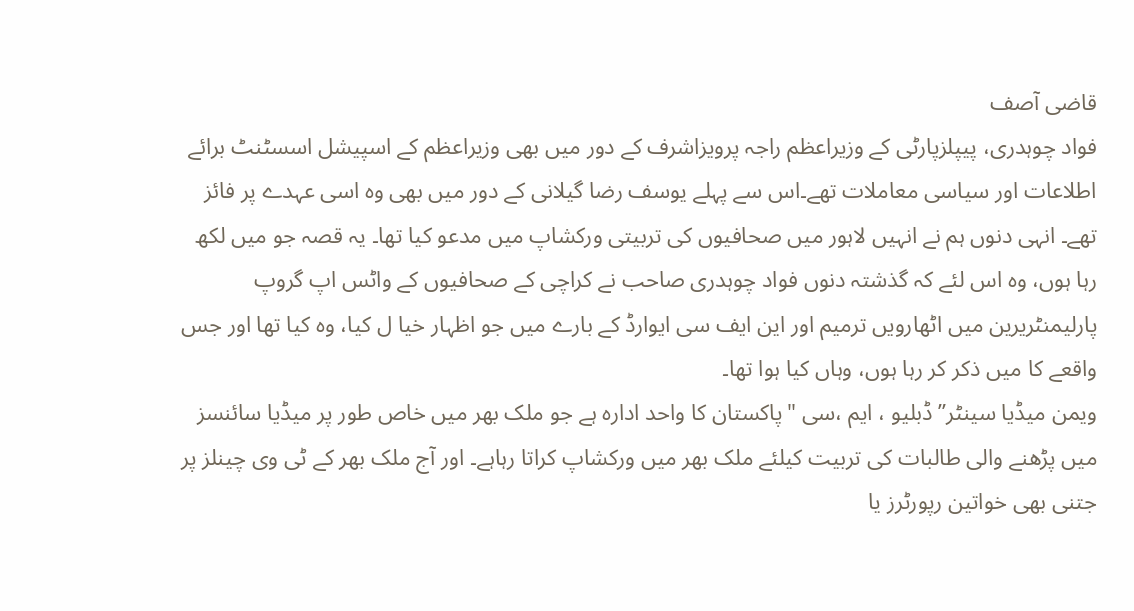قاضی آصف
فواد چوہدری، پیپلزپارٹی کے وزیراعظم راجہ پرویزاشرف کے دور میں بھی وزیراعظم کے اسپیشل اسسٹنٹ برائے اطلاعات اور سیاسی معاملات تھے۔اس سے پہلے یوسف رضا گیلانی کے دور میں بھی وہ اسی عہدے پر فائز تھے۔ انہی دنوں ہم نے انہیں لاہور میں صحافیوں کی تربیتی ورکشاپ میں مدعو کیا تھا۔ یہ قصہ جو میں لکھ رہا ہوں، وہ اس لئے کہ گذشتہ دنوں فواد چوہدری صاحب نے کراچی کے صحافیوں کے واٹس اپ گروپ پارلیمنٹریرین میں اٹھارویں ترمیم اور این ایف سی ایوارڈ کے بارے میں جو اظہار خیا ل کیا، وہ کیا تھا اور جس واقعے کا میں ذکر کر رہا ہوں، وہاں کیا ہوا تھا۔
ویمن میڈیا سینٹر”ڈبلیو ، ایم ،سی "پاکستان کا واحد ادارہ ہے جو ملک بھر میں خاص طور پر میڈیا سائنسز میں پڑھنے والی طالبات کی تربیت کیلئے ملک بھر میں ورکشاپ کراتا رہاہے۔ اور آج ملک بھر کے ٹی وی چینلز پر جتنی بھی خواتین رپورٹرز یا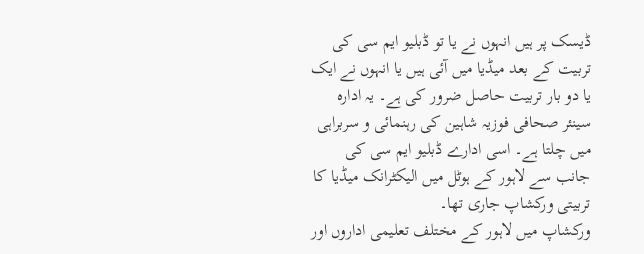ڈیسک پر ہیں انہوں نے یا تو ڈبلیو ایم سی کی تربیت کے بعد میڈیا میں آئی ہیں یا انہوں نے ایک یا دو بار تربیت حاصل ضرور کی ہے۔ یہ ادارہ سینئر صحافی فوزیہ شاہین کی رہنمائی و سربراہی میں چلتا ہے۔ اسی ادارے ڈبلیو ایم سی کی جانب سے لاہور کے ہوٹل میں الیکٹرانک میڈیا کا تربیتی ورکشاپ جاری تھا۔
ورکشاپ میں لاہور کے مختلف تعلیمی اداروں اور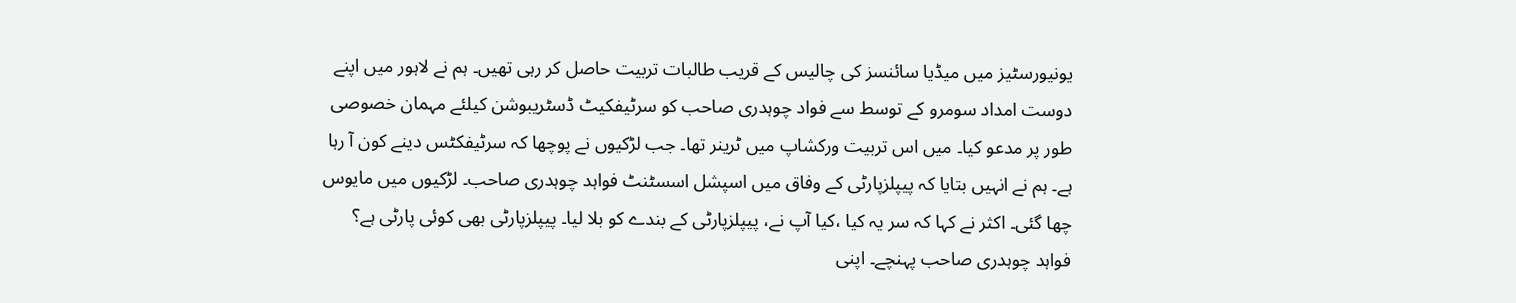یونیورسٹیز میں میڈیا سائنسز کی چالیس کے قریب طالبات تربیت حاصل کر رہی تھیں۔ ہم نے لاہور میں اپنے دوست امداد سومرو کے توسط سے فواد چوہدری صاحب کو سرٹیفکیٹ ڈسٹریبوشن کیلئے مہمان خصوصی طور پر مدعو کیا۔ میں اس تربیت ورکشاپ میں ٹرینر تھا۔ جب لڑکیوں نے پوچھا کہ سرٹیفکٹس دینے کون آ رہا ہے۔ ہم نے انہیں بتایا کہ پیپلزپارٹی کے وفاق میں اسپشل اسسٹنٹ فواہد چوہدری صاحب۔ لڑکیوں میں مایوس چھا گئی۔ اکثر نے کہا کہ سر یہ کیا ،کیا آپ نے، پیپلزپارٹی کے بندے کو بلا لیا۔ پیپلزپارٹی بھی کوئی پارٹی ہے؟
فواہد چوہدری صاحب پہنچے۔ اپنی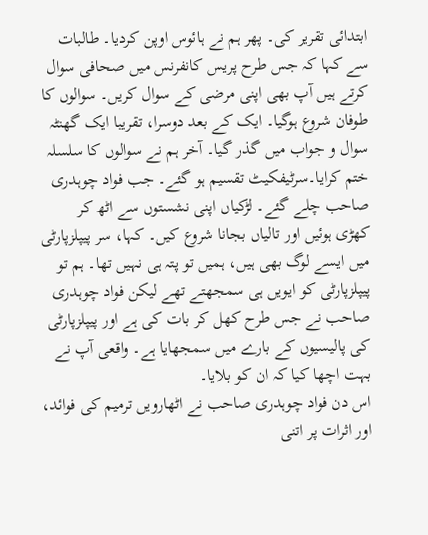ابتدائی تقریر کی۔ پھر ہم نے ہائوس اوپن کردیا۔ طالبات سے کہا کہ جس طرح پریس کانفرنس میں صحافی سوال کرتے ہیں آپ بھی اپنی مرضی کے سوال کریں۔ سوالوں کا طوفان شروع ہوگیا۔ ایک کے بعد دوسرا، تقریبا ایک گھنٹہ سوال و جواب میں گذر گیا۔ آخر ہم نے سوالوں کا سلسلہ ختم کرایا۔سرٹیفکیٹ تقسیم ہو گئے۔ جب فواد چوہدری صاحب چلے گئے۔ لڑکیاں اپنی نشستوں سے اٹھ کر کھڑی ہوئیں اور تالیاں بجانا شروع کیں۔ کہا، سر پیپلزپارٹی میں ایسے لوگ بھی ہیں، ہمیں تو پتہ ہی نہیں تھا۔ ہم تو پیپلزپارٹی کو ایویں ہی سمجھتے تھے لیکن فواد چوہدری صاحب نے جس طرح کھل کر بات کی ہے اور پیپلزپارٹی کی پالیسیوں کے بارے میں سمجھایا ہے۔ واقعی آپ نے بہت اچھا کیا کہ ان کو بلایا۔
اس دن فواد چوہدری صاحب نے اٹھارویں ترمیم کی فوائد، اور اثرات پر اتنی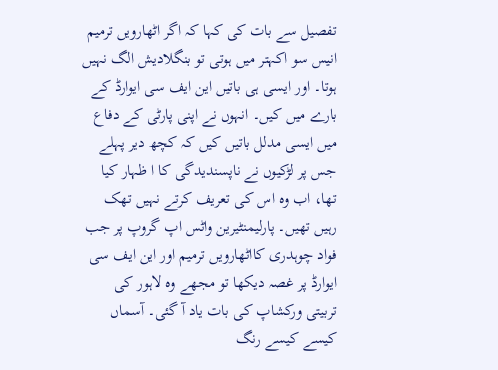تفصیل سے بات کی کہا کہ اگر اٹھارویں ترمیم انیس سو اکہتر میں ہوتی تو بنگلادیش الگ نہیں ہوتا۔ اور ایسی ہی باتیں این ایف سی ایوارڈ کے بارے میں کیں۔ انہوں نے اپنی پارٹی کے دفاع میں ایسی مدلل باتیں کیں کہ کچھ دیر پہلے جس پر لڑکیوں نے ناپسندیدگی کا ا ظہار کیا تھا، اب وہ اس کی تعریف کرتے نہیں تھک رہیں تھیں۔ پارلیمنٹیرین واٹس اپ گروپ پر جب فواد چوہدری کااٹھارویں ترمیم اور این ایف سی ایوارڈ پر غصہ دیکھا تو مجھے وہ لاہور کی تربیتی ورکشاپ کی بات یاد آ گئی۔ آسماں کیسے کیسے رنگ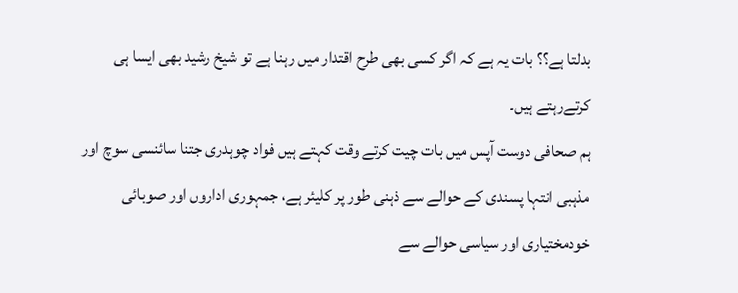بدلتا ہے؟؟ بات یہ ہے کہ اگر کسی بھی طرح اقتدار میں رہنا ہے تو شیخ رشید بھی ایسا ہی کرتےرہتے ہیں۔
ہم صحافی دوست آپس میں بات چیت کرتے وقت کہتے ہیں فواد چوہدری جتنا سائنسی سوچ اور مذہبی انتہا پسندی کے حوالے سے ذہنی طور پر کلیئر ہے، جمہوری اداروں اور صوبائی خودمختیاری اور سیاسی حوالے سے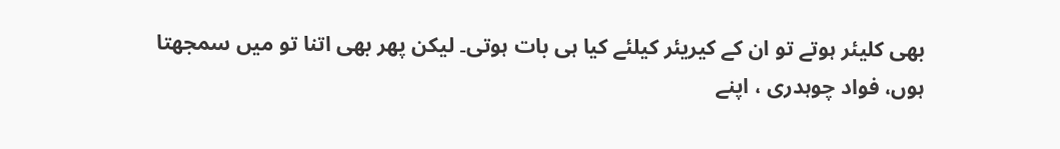بھی کلیئر ہوتے تو ان کے کیریئر کیلئے کیا ہی بات ہوتی۔ لیکن پھر بھی اتنا تو میں سمجھتا ہوں، فواد چوہدری ، اپنے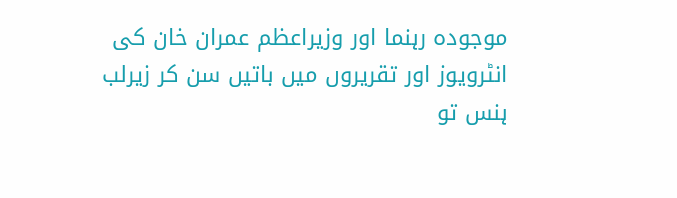موجودہ رہنما اور وزیراعظم عمران خان کی انٹرویوز اور تقریروں میں باتیں سن کر زیرلب ہنس تو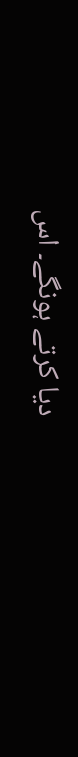دیا کرتے ہونگے۔ اس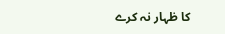کا ظہار نہ کرے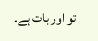تو اور بات ہے۔